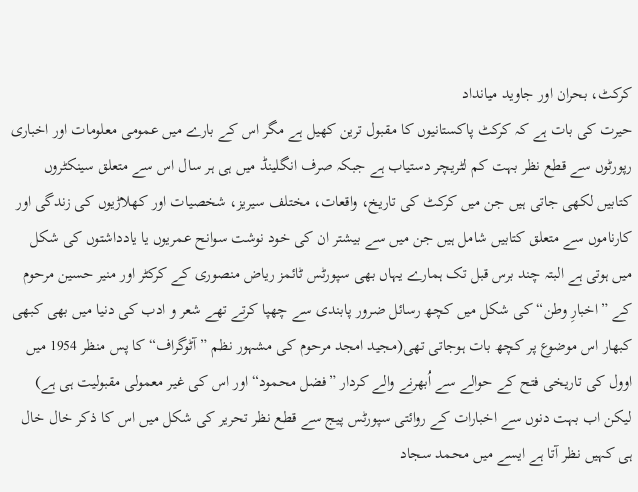کرکٹ، بحران اور جاوید میانداد
حیرت کی بات ہے کہ کرکٹ پاکستانیوں کا مقبول ترین کھیل ہے مگر اس کے بارے میں عمومی معلومات اور اخباری رپورٹوں سے قطع نظر بہت کم لٹریچر دستیاب ہے جبکہ صرف انگلینڈ میں ہی ہر سال اس سے متعلق سینکٹروں کتابیں لکھی جاتی ہیں جن میں کرکٹ کی تاریخ، واقعات، مختلف سیریز، شخصیات اور کھلاڑیوں کی زندگی اور کارناموں سے متعلق کتابیں شامل ہیں جن میں سے بیشتر ان کی خود نوشت سوانح عمریوں یا یادداشتوں کی شکل میں ہوتی ہے البتہ چند برس قبل تک ہمارے یہاں بھی سپورٹس ٹائمز ریاض منصوری کے کرکٹر اور منیر حسین مرحوم کے ”اخبارِ وطن“ کی شکل میں کچھ رسائل ضرور پابندی سے چھپا کرتے تھے شعر و ادب کی دنیا میں بھی کبھی کبھار اس موضوع پر کچھ بات ہوجاتی تھی(مجید امجد مرحوم کی مشہور نظم ”آٹوگراف“ کا پس منظر 1954 میں اوول کی تاریخی فتح کے حوالے سے اُبھرنے والے کردار ”فضل محمود“ اور اس کی غیر معمولی مقبولیت ہی ہے) لیکن اب بہت دنوں سے اخبارات کے روائتی سپورٹس پیج سے قطع نظر تحریر کی شکل میں اس کا ذکر خال خال ہی کہیں نظر آتا ہے ایسے میں محمد سجاد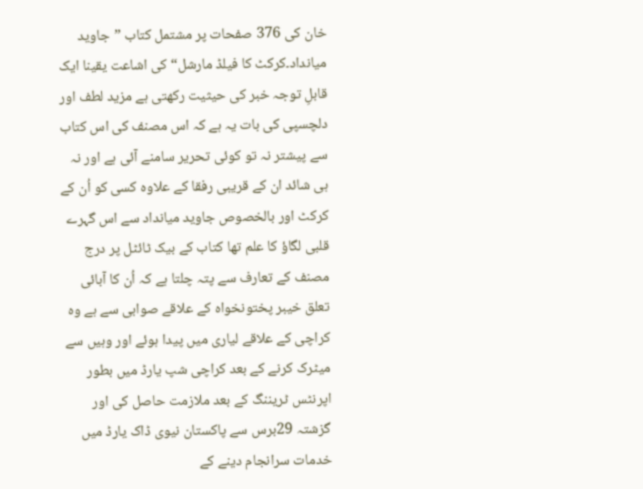خان کی 376 صفحات پر مشتمل کتاب ”جاوید میانداد۔کرکٹ کا فیلڈ مارشل“ کی اشاعت یقینا ایک قابلِ توجہ خبر کی حیثیت رکھتی ہے مزید لطف اور دلچسپی کی بات یہ ہے کہ اس مصنف کی اس کتاب سے پیشتر نہ تو کوئی تحریر سامنے آئی ہے اور نہ ہی شائد ان کے قریبی رفقا کے علاوہ کسی کو اُن کے کرکٹ اور بالخصوص جاوید میانداد سے اس گہرے قلبی لگاؤ کا علم تھا کتاب کے بیک ٹائٹل پر درج مصنف کے تعارف سے پتہ چلتا ہے کہ اُن کا آبائی تعلق خیبر پختونخواہ کے علاقے صوابی سے ہے وہ کراچی کے علاقے لیاری میں پیدا ہوئے اور وہیں سے میٹرک کرنے کے بعد کراچی شپ یارڈ میں بطور اپرنٹس ٹریننگ کے بعد ملازمت حاصل کی اور گزشتہ 29برس سے پاکستان نیوی ڈاک یارڈ میں خدمات سرانجام دینے کے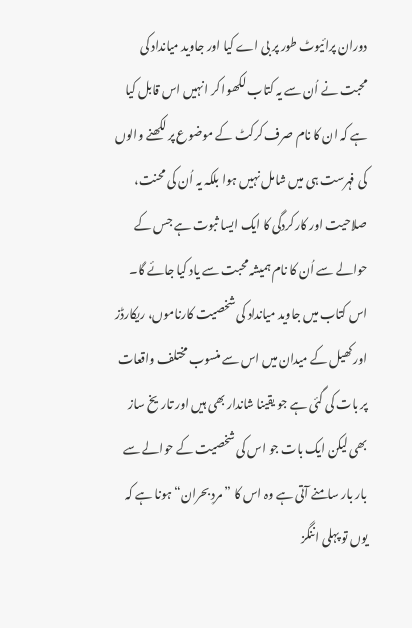دوران پرائیوٹ طور پر بی اے کیا اور جاوید میانداد کی محبت نے اُن سے یہ کتاب لکھوا کر انہیں اس قابل کیا ہے کہ ان کا نام صرف کرکٹ کے موضوع پر لکھنے والوں کی فہرست ہی میں شامل نہیں ہوا بلکہ یہ اُن کی محنت، صلاحیت اور کارکردگی کا ایک ایسا ثبوت ہے جس کے حوالے سے اُن کا نام ہمیشہ محبت سے یاد کیا جائے گا۔
اس کتاب میں جاوید میانداد کی شخصیت کارناموں، ریکارڈز اور کھیل کے میدان میں اس سے منسوب مختلف واقعات پر بات کی گئی ہے جو یقینا شاندار بھی ہیں اور تاریخ ساز بھی لیکن ایک بات جو اس کی شخصیت کے حوالے سے بار بار سامنے آتی ہے وہ اس کا ”مردِ بحران“ ہونا ہے کہ یوں تو پہلی اننگز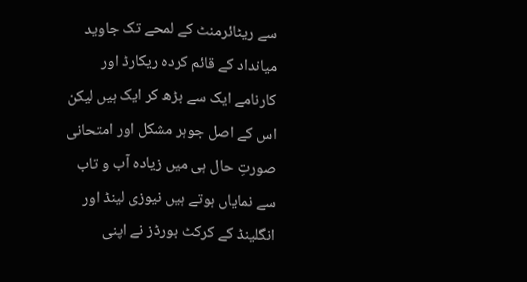سے ریٹائرمنٹ کے لمحے تک جاوید میانداد کے قائم کردہ ریکارڈ اور کارنامے ایک سے بڑھ کر ایک ہیں لیکن اس کے اصل جوہر مشکل اور امتحانی صورتِ حال ہی میں زیادہ آب و تاب سے نمایاں ہوتے ہیں نیوزی لینڈ اور انگلینڈ کے کرکٹ بورڈز نے اپنی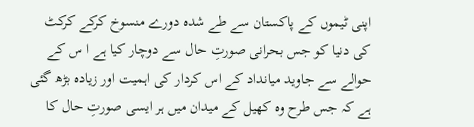اپنی ٹیموں کے پاکستان سے طے شدہ دورے منسوخ کرکے کرکٹ کی دنیا کو جس بحرانی صورتِ حال سے دوچار کیا ہے ا س کے حوالے سے جاوید میانداد کے اس کردار کی اہمیت اور زیادہ بڑھ گئی ہے کہ جس طرح وہ کھیل کے میدان میں ہر ایسی صورتِ حال کا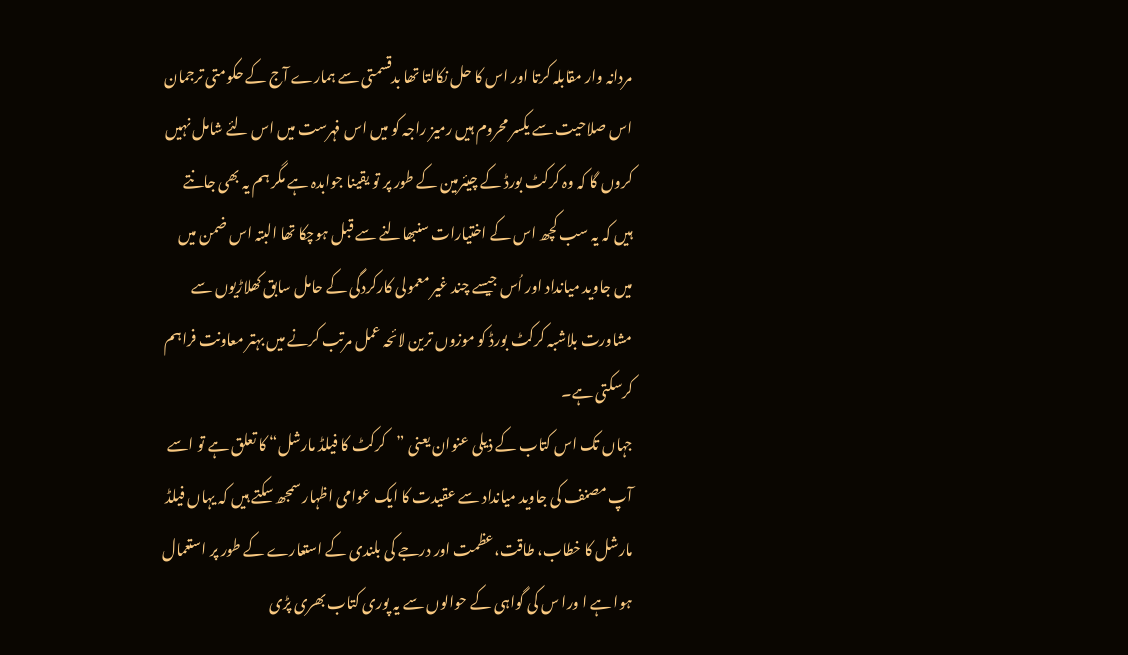مردانہ وار مقابلہ کرتا اور اس کا حل نکالتا تھا بدقسمتی سے ہمارے آج کے حکومتی ترجمان اس صلاحیت سے یکسر محروم ہیں رمیز راجہ کو میں اس فہرست میں اس لئے شامل نہیں کروں گا کہ وہ کرکٹ بورڈ کے چیئرمین کے طور پر تو یقینا جوابدہ ہے مگر ہم یہ بھی جانتے ہیں کہ یہ سب کچھ اس کے اختیارات سنبھالنے سے قبل ہوچکا تھا البتہ اس ضمن میں میں جاوید میانداد اور اُس جیسے چند غیر معمولی کارکردگی کے حامل سابق کھلاڑیوں سے مشاورت بلاشبہ کرکٹ بورڈ کو موزوں ترین لائحہ عمل مرتب کرنے میں بہتر معاونت فراہم کرسکتی ہے۔
جہاں تک اس کتاب کے ذیلی عنوان یعنی ”کرکٹ کا فیلڈ مارشل“ کا تعلق ہے تو اسے آپ مصنف کی جاوید میانداد سے عقیدت کا ایک عوامی اظہار سمجھ سکتے ہیں کہ یہاں فیلڈ مارشل کا خطاب، طاقت،عظمت اور درجے کی بلندی کے استعارے کے طور پر استعمال ہوا ہے ا ورا س کی گواہی کے حوالوں سے یہ پوری کتاب بھری پڑی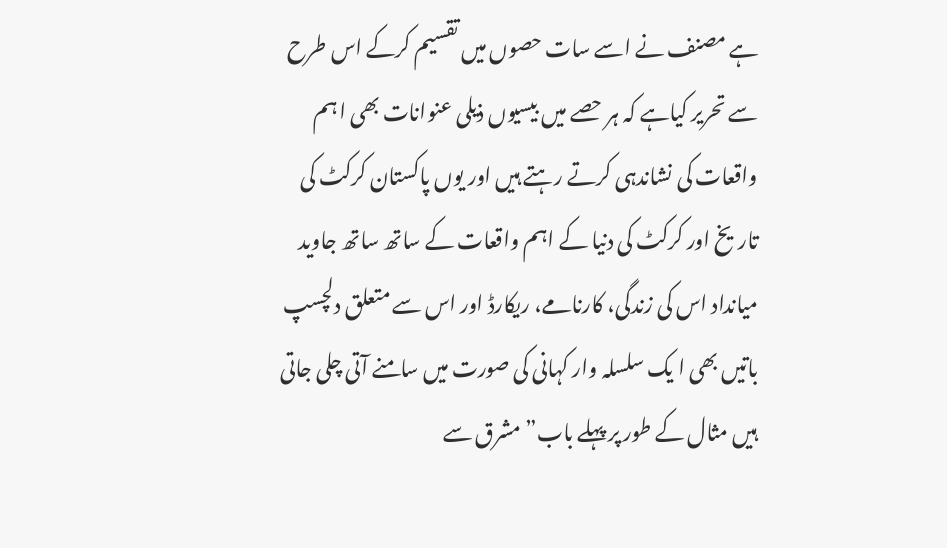ہے مصنف نے اسے سات حصوں میں تقسیم کرکے اس طرح سے تحریر کیاہے کہ ہر حصے میں بیسیوں ذیلی عنوانات بھی ا ہم واقعات کی نشاندہی کرتے رہتے ہیں اور یوں پاکستان کرکٹ کی تاریخ اور کرکٹ کی دنیا کے اہم واقعات کے ساتھ ساتھ جاوید میانداد اس کی زندگی، کارنامے، ریکارڈ اور اس سے متعلق دلچسپ باتیں بھی ا یک سلسلہ وار کہانی کی صورت میں سامنے آتی چلی جاتی ہیں مثال کے طور پر پہلے باب”مشرق سے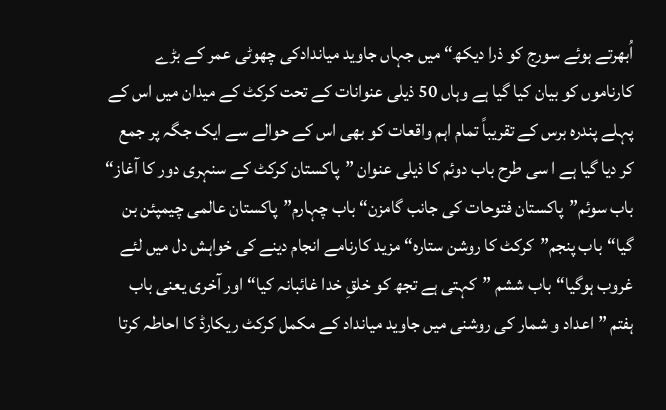اُبھرتے ہوئے سورج کو ذرا دیکھ“ میں جہاں جاوید میاندادکی چھوٹی عمر کے بڑے کارناموں کو بیان کیا گیا ہے وہاں 50 ذیلی عنوانات کے تحت کرکٹ کے میدان میں اس کے پہلے پندرہ برس کے تقریباً تمام اہم واقعات کو بھی اس کے حوالے سے ایک جگہ پر جمع کر دیا گیا ہے ا سی طرح باب دوئم کا ذیلی عنوان ”پاکستان کرکٹ کے سنہری دور کا آغاز“ باب سوئم”پاکستان فتوحات کی جانب گامزن“ باب چہارم”پاکستان عالمی چیمپئن بن گیا“باب پنجم”کرکٹ کا روشن ستارہ“ مزید کارنامے انجام دینے کی خواہش دل میں لئے غروب ہوگیا“باب ششم ”کہتی ہے تجھ کو خلقِ خدا غائبانہ کیا“ اور آخری یعنی باب ہفتم ”اعداد و شمار کی روشنی میں جاوید میانداد کے مکمل کرکٹ ریکارڈ کا احاطہ کرتا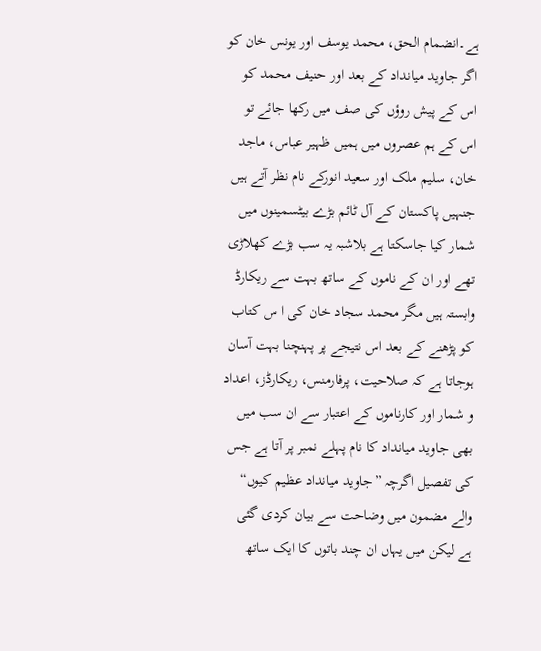ہے۔انضمام الحق، محمد یوسف اور یونس خان کو اگر جاوید میانداد کے بعد اور حنیف محمد کو اس کے پیش روؤں کی صف میں رکھا جائے تو اس کے ہم عصروں میں ہمیں ظہیر عباس، ماجد خان، سلیم ملک اور سعید انورکے نام نظر آتے ہیں جنہیں پاکستان کے آل ٹائم بڑے بیٹسمینوں میں شمار کیا جاسکتا ہے بلاشبہ یہ سب بڑے کھلاڑی تھے اور ان کے ناموں کے ساتھ بہت سے ریکارڈ وابستہ ہیں مگر محمد سجاد خان کی ا س کتاب کو پڑھنے کے بعد اس نتیجے پر پہنچنا بہت آسان ہوجاتا ہے کہ صلاحیت، پرفارمنس، ریکارڈز، اعداد و شمار اور کارناموں کے اعتبار سے ان سب میں بھی جاوید میانداد کا نام پہلے نمبر پر آتا ہے جس کی تفصیل اگرچہ ”جاوید میانداد عظیم کیوں“ والے مضمون میں وضاحت سے بیان کردی گئی ہے لیکن میں یہاں ان چند باتوں کا ایک ساتھ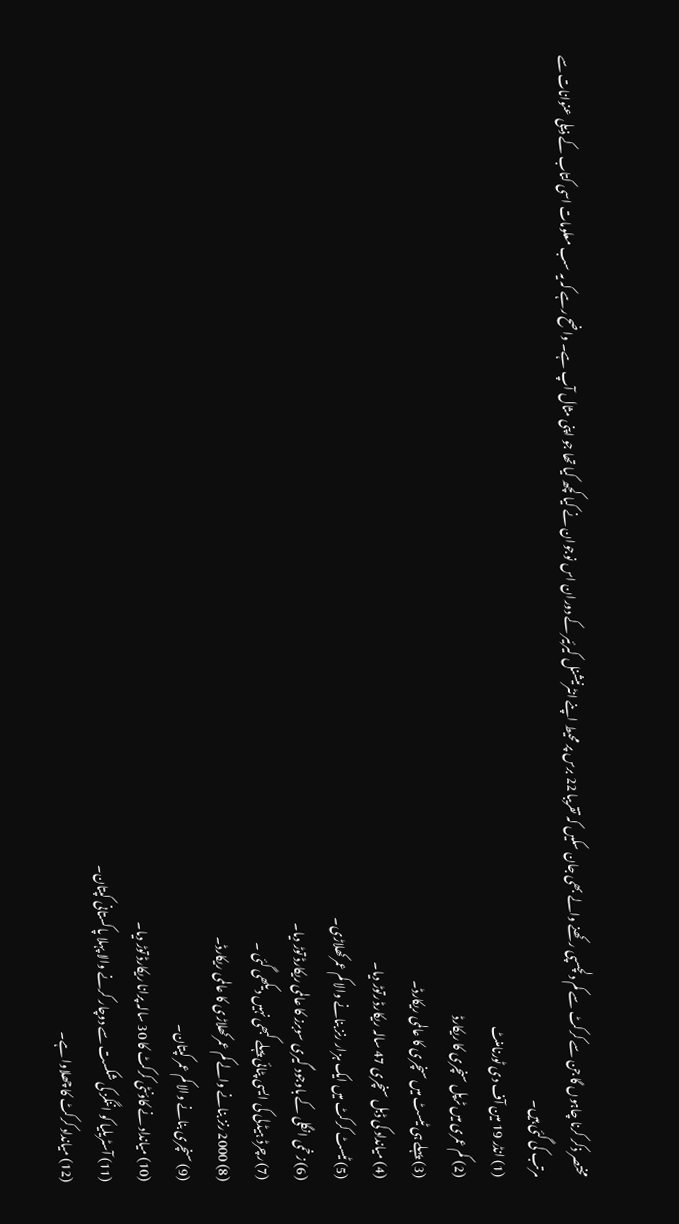مختصر ذکر کرنا چاہوں گا جن سے کرکٹ سے کم دلچسپی رکھنے والے بھی جان سکیں کہ تقریبا 22 برس پر محیط اپنے انٹرنیشنل کیرئیر کے دوران اس نوجوان نے کیا کچھ کیا تھا جو اپنی مثال آپ ہے۔ واضح رہے کہ یہ سب معلومات اسی کتاب کے ذیلی عنوانات سے مرتب کی گئی ہیں۔
(1) انڈر 19 مین آف دی ٹورنامنٹ
(2) کم عمری میں ٹرپل سنچری کا ریکارڈ
(3) پہلے ہی ٹیسٹ میں سنچری کا عالمی ریکارڈ۔
(4) میانداد کی ڈبل سنچری 47 سالہ ریکارڈ رتوڑ دیا۔
(5) ٹیسٹ کرکٹ میں ایک ہزار رنز بنانے والا کم عمر کھلاڑی۔
(6) زخمی انگلی کے باوجود گیری سوبرز کا عالمی ریکارڈ توڑ دیا۔
(7) رچرڈ ہیڈلی کی ایسی پٹائی پہلے کبھی نہیں دیکھی گئی ۔
(8) 2000 رنز بنانے والے کم عمر کھلاڑی کا عالمی ریکارڈ۔
(9) سنچری بنانے والا کم عمر کپتان۔
(10) میانداد نے کاؤنٹی کرکٹ کا 30 سالہ پرانا ریکارڈ توڑ دیا۔
(11) آسٹریلیا کو اننگز کی شکست سے دوچار کرنے والا پہلا پاکستانی کپتان۔
(12) میانداد کرکٹ کا چھلاوا ہے۔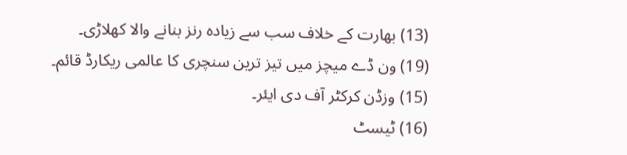(13) بھارت کے خلاف سب سے زیادہ رنز بنانے والا کھلاڑی۔
(19) ون ڈے میچز میں تیز ترین سنچری کا عالمی ریکارڈ قائم۔
(15) وزڈن کرکٹر آف دی ایئر۔
(16) ٹیسٹ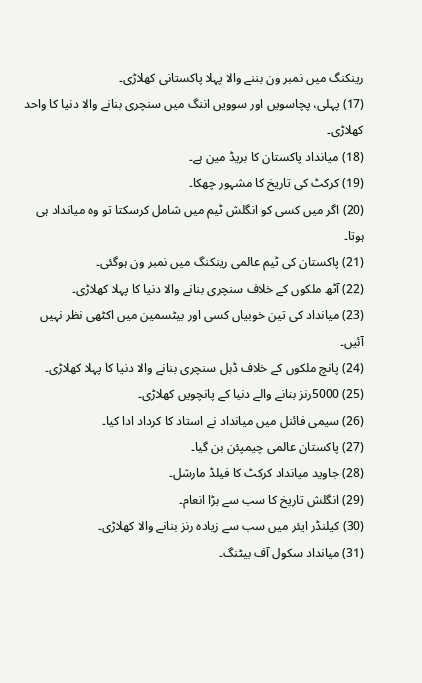رینکنگ میں نمبر ون بننے والا پہلا پاکستانی کھلاڑی۔
(17) پہلی، پچاسویں اور سوویں اننگ میں سنچری بنانے والا دنیا کا واحد کھلاڑی۔
(18) میانداد پاکستان کا بریڈ مین ہے۔
(19) کرکٹ کی تاریخ کا مشہور چھکا۔
(20) اگر میں کسی کو انگلش ٹیم میں شامل کرسکتا تو وہ میانداد ہی ہوتا۔
(21) پاکستان کی ٹیم عالمی رینکنگ میں نمبر ون ہوگئی۔
(22) آٹھ ملکوں کے خلاف سنچری بنانے والا دنیا کا پہلا کھلاڑی۔
(23) میانداد کی تین خوبیاں کسی اور بیٹسمین میں اکٹھی نظر نہیں آئیں۔
(24) پانچ ملکوں کے خلاف ڈبل سنچری بنانے والا دنیا کا پہلا کھلاڑی۔
(25) 5000رنز بنانے والے دنیا کے پانچویں کھلاڑی۔
(26) سیمی فائنل میں میانداد نے استاد کا کرداد ادا کیا۔
(27) پاکستان عالمی چیمپئن بن گیا۔
(28) جاوید میانداد کرکٹ کا فیلڈ مارشل۔
(29) انگلش تاریخ کا سب سے بڑا انعام۔
(30) کیلنڈر ایئر میں سب سے زیادہ رنز بنانے والا کھلاڑی۔
(31) میانداد سکول آف بیٹنگ۔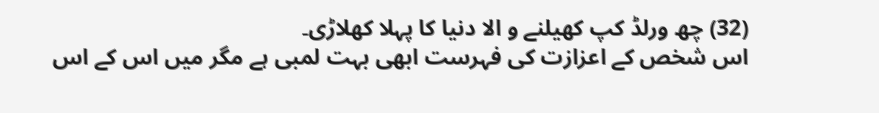(32) چھ ورلڈ کپ کھیلنے و الا دنیا کا پہلا کھلاڑی۔
اس شخص کے اعزازت کی فہرست ابھی بہت لمبی ہے مگر میں اس کے اس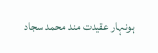ہونہار عقیدت مند محمد سجاد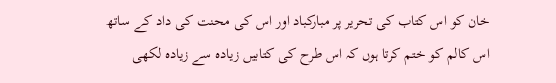خان کو اس کتاب کی تحریر پر مبارکباد اور اس کی محنت کی داد کے ساتھ اس کالم کو ختم کرتا ہوں کہ اس طرح کی کتابیں زیادہ سے زیادہ لکھی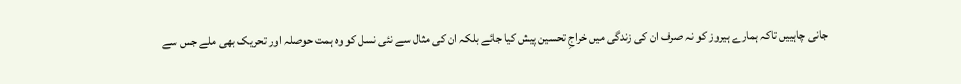جانی چاہییں تاکہ ہمارے ہیروز کو نہ صرف ان کی زندگی میں خراجِ تحسین پیش کیا جائے بلکہ ان کی مثال سے نئی نسل کو وہ ہمت حوصلہ اور تحریک بھی ملے جس سے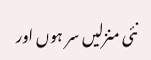نئی منزلیں سر ہوں اور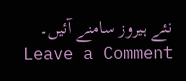نئے ہیروز سامنے آئیں۔
Leave a Comment